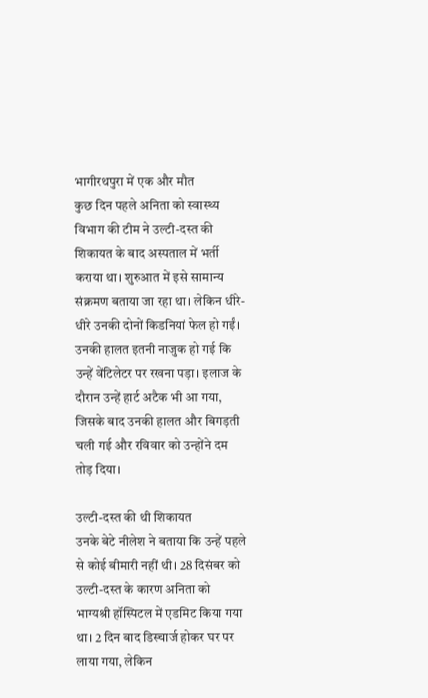भागीरथपुरा में एक और मौत
कुछ दिन पहले अनिता को स्वास्थ्य विभाग की टीम ने उल्टी-दस्त की शिकायत के बाद अस्पताल में भर्ती कराया था। शुरुआत में इसे सामान्य संक्रमण बताया जा रहा था। लेकिन धीरे-धीरे उनकी दोनों किडनियां फेल हो गईं। उनकी हालत इतनी नाजुक हो गई कि उन्हें वेंटिलेटर पर रखना पड़ा। इलाज के दौरान उन्हें हार्ट अटैक भी आ गया, जिसके बाद उनकी हालत और बिगड़ती चली गई और रविवार को उन्होंने दम तोड़ दिया।

उल्टी-दस्त की थी शिकायत
उनके बेटे नीलेश ने बताया कि उन्हें पहले से कोई बीमारी नहीं थी। 28 दिसंबर को उल्टी-दस्त के कारण अनिता को भाग्यश्री हॉस्पिटल में एडमिट किया गया था। 2 दिन बाद डिस्चार्ज होकर घर पर लाया गया, लेकिन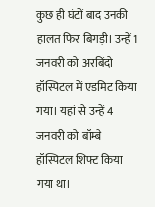कुछ ही घंटों बाद उनकी हालत फिर बिगड़ी। उन्हें 1 जनवरी को अरबिंदो हॉस्पिटल में एडमिट किया गया। यहां से उन्हें 4 जनवरी को बॉम्बे हॉस्पिटल शिफ्ट किया गया था।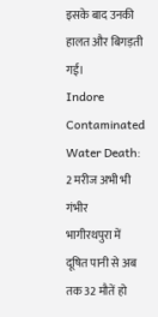इसके बाद उनकी हालत और बिगड़ती गई।
Indore Contaminated Water Death: 2 मरीज अभी भी गंभीर
भागीरथपुरा में दूषित पानी से अब तक 32 मौतें हो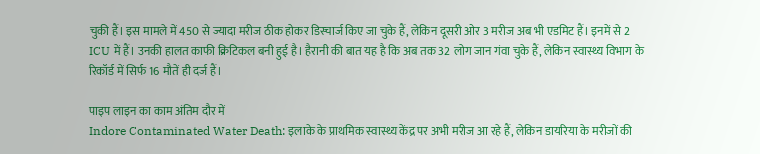चुकी हैं। इस मामले में 450 से ज्यादा मरीज ठीक होकर डिस्चार्ज किए जा चुके हैं, लेकिन दूसरी ओर 3 मरीज अब भी एडमिट हैं। इनमें से 2 ICU में हैं। उनकी हालत काफी क्रिटिकल बनी हुई है। हैरानी की बात यह है कि अब तक 32 लोग जान गंवा चुके हैं, लेकिन स्वास्थ्य विभाग के रिकॉर्ड में सिर्फ 16 मौतें ही दर्ज हैं।

पाइप लाइन का काम अंतिम दौर में
Indore Contaminated Water Death: इलाके के प्राथमिक स्वास्थ्य केंद्र पर अभी मरीज आ रहे हैं, लेकिन डायरिया के मरीजों की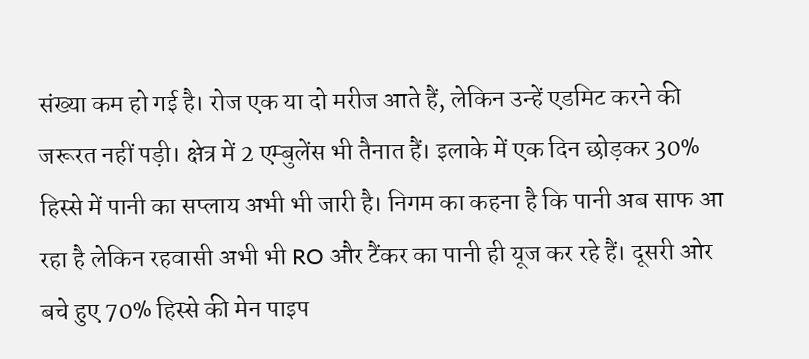संख्या कम हो गई है। रोज एक या दो मरीज आते हैं, लेकिन उन्हें एडमिट करने की जरूरत नहीं पड़ी। क्षेत्र में 2 एम्बुलेंस भी तैनात हैं। इलाके में एक दिन छोड़कर 30% हिस्से में पानी का सप्लाय अभी भी जारी है। निगम का कहना है कि पानी अब साफ आ रहा है लेकिन रहवासी अभी भी RO और टैंकर का पानी ही यूज कर रहे हैं। दूसरी ओर बचे हुए 70% हिस्से की मेन पाइप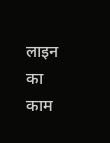लाइन का काम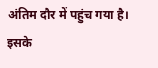अंतिम दौर में पहुंच गया है। इसके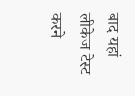बाद यहां लीकेज टेस्ट करने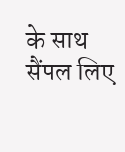के साथ सैंपल लिए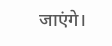जाएंगे।